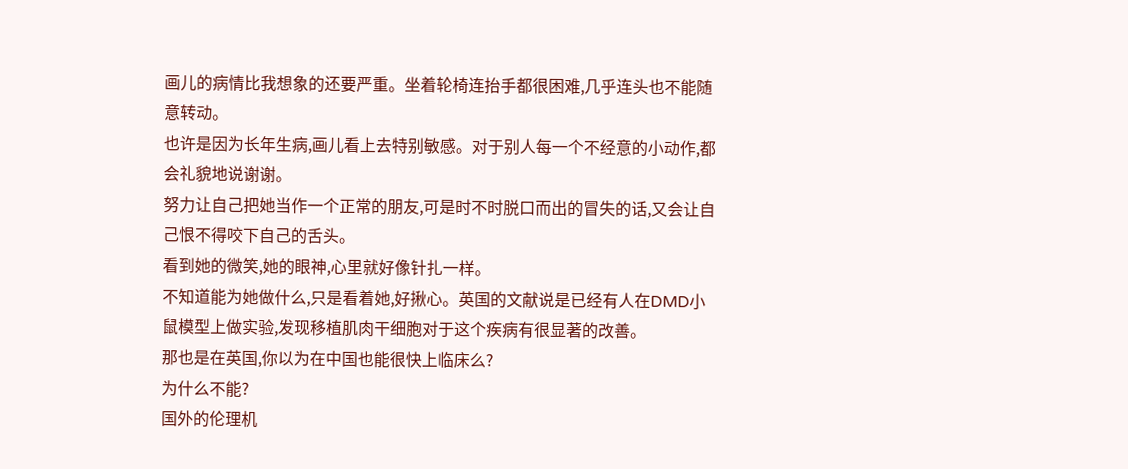画儿的病情比我想象的还要严重。坐着轮椅连抬手都很困难,几乎连头也不能随意转动。
也许是因为长年生病,画儿看上去特别敏感。对于别人每一个不经意的小动作,都会礼貌地说谢谢。
努力让自己把她当作一个正常的朋友,可是时不时脱口而出的冒失的话,又会让自己恨不得咬下自己的舌头。
看到她的微笑,她的眼神,心里就好像针扎一样。
不知道能为她做什么,只是看着她,好揪心。英国的文献说是已经有人在DMD小鼠模型上做实验,发现移植肌肉干细胞对于这个疾病有很显著的改善。
那也是在英国,你以为在中国也能很快上临床么?
为什么不能?
国外的伦理机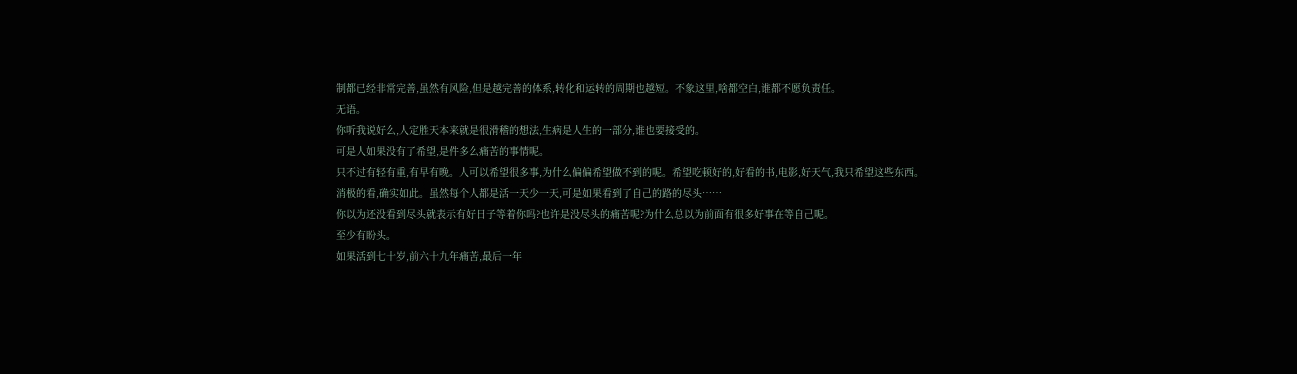制都已经非常完善,虽然有风险,但是越完善的体系,转化和运转的周期也越短。不象这里,啥都空白,谁都不愿负责任。
无语。
你听我说好么,人定胜天本来就是很滑稽的想法,生病是人生的一部分,谁也要接受的。
可是人如果没有了希望,是件多么痛苦的事情呢。
只不过有轻有重,有早有晚。人可以希望很多事,为什么偏偏希望做不到的呢。希望吃顿好的,好看的书,电影,好天气,我只希望这些东西。
消极的看,确实如此。虽然每个人都是活一天少一天,可是如果看到了自己的路的尽头……
你以为还没看到尽头就表示有好日子等着你吗?也许是没尽头的痛苦呢?为什么总以为前面有很多好事在等自己呢。
至少有盼头。
如果活到七十岁,前六十九年痛苦,最后一年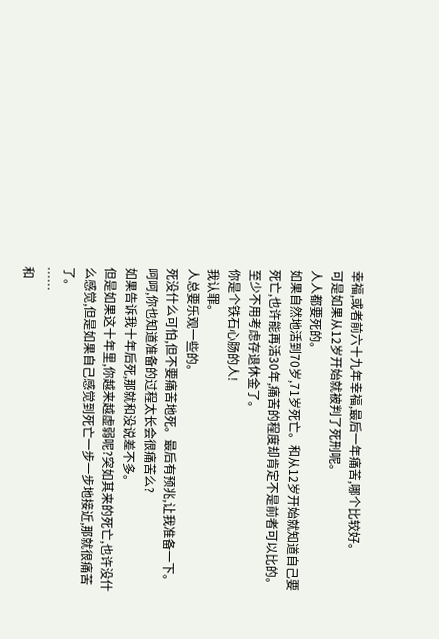幸福,或者前六十九年幸福,最后一年痛苦,哪个比较好。
可是如果从12岁开始就被判了死刑呢。
人人都要死的。
如果自然地活到70岁,71岁死亡。和从12岁开始就知道自己要死亡,也许能再活30年,痛苦的程度却肯定不是前者可以比的。
至少不用考虑存退休金了。
你是个铁石心肠的人!
我认罪。
人总要乐观一些的。
死没什么可怕,但不要痛苦地死。最后有预兆,让我准备一下。
呵呵,你也知道准备的过程太长会很痛苦么?
如果告诉我十年后死,那就和没说差不多。
但是如果这十年里,你越来越虚弱呢?突如其来的死亡,也许没什么感觉,但是如果自己感觉到死亡一步一步地接近,那就很痛苦了。
……
和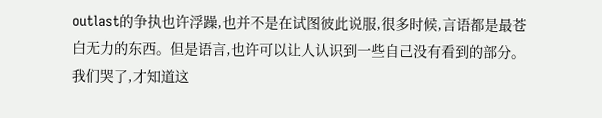outlast的争执也许浮躁,也并不是在试图彼此说服,很多时候,言语都是最苍白无力的东西。但是语言,也许可以让人认识到一些自己没有看到的部分。
我们哭了,才知道这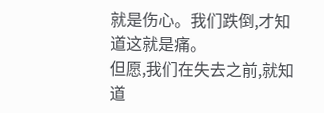就是伤心。我们跌倒,才知道这就是痛。
但愿,我们在失去之前,就知道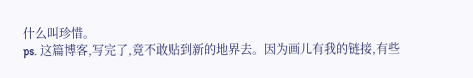什么叫珍惜。
ps. 这篇博客,写完了,竟不敢贴到新的地界去。因为画儿有我的链接,有些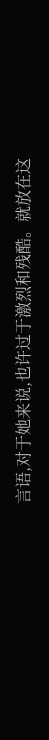言语,对于她来说,也许过于激烈和残酷。就放在这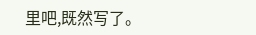里吧,既然写了。